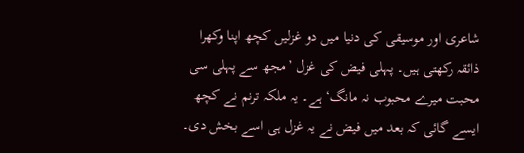شاعری اور موسیقی کی دنیا میں دو غزلیں کچھ اپنا وکھرا ذائقہ رکھتی ہیں۔ پہلی فیض کی غزل ’مجھ سے پہلی سی محبت میرے محبوب نہ مانگ‘ ہے۔ یہ ملکہ ترنم نے کچھ ایسے گائی کہ بعد میں فیض نے یہ غزل ہی اسے بخش دی۔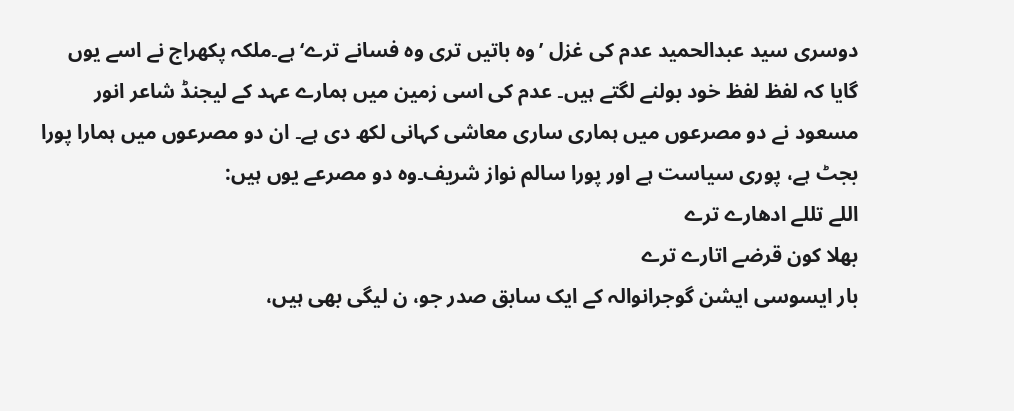دوسری سید عبدالحمید عدم کی غزل ’وہ باتیں تری وہ فسانے ترے‘ہے۔ملکہ پکھراج نے اسے یوں گایا کہ لفظ لفظ خود بولنے لگتے ہیں۔ عدم کی اسی زمین میں ہمارے عہد کے لیجنڈ شاعر انور مسعود نے دو مصرعوں میں ہماری ساری معاشی کہانی لکھ دی ہے۔ ان دو مصرعوں میں ہمارا پورا بجٹ ہے، پوری سیاست ہے اور پورا سالم نواز شریف۔وہ دو مصرعے یوں ہیں:
اللے تللے ادھارے ترے
بھلا کون قرضے اتارے ترے
بار ایسوسی ایشن گوجرانوالہ کے ایک سابق صدر جو، ن لیگی بھی ہیں،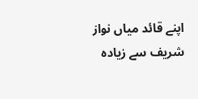اپنے قائد میاں نواز شریف سے زیادہ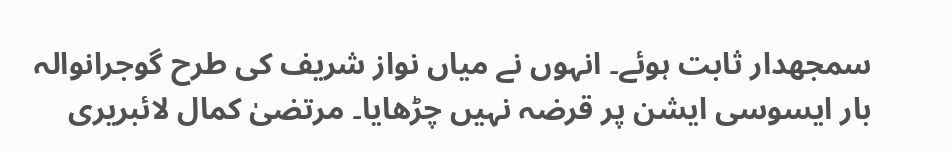سمجھدار ثابت ہوئے۔ انہوں نے میاں نواز شریف کی طرح گوجرانوالہ بار ایسوسی ایشن پر قرضہ نہیں چڑھایا۔ مرتضیٰ کمال لائبریری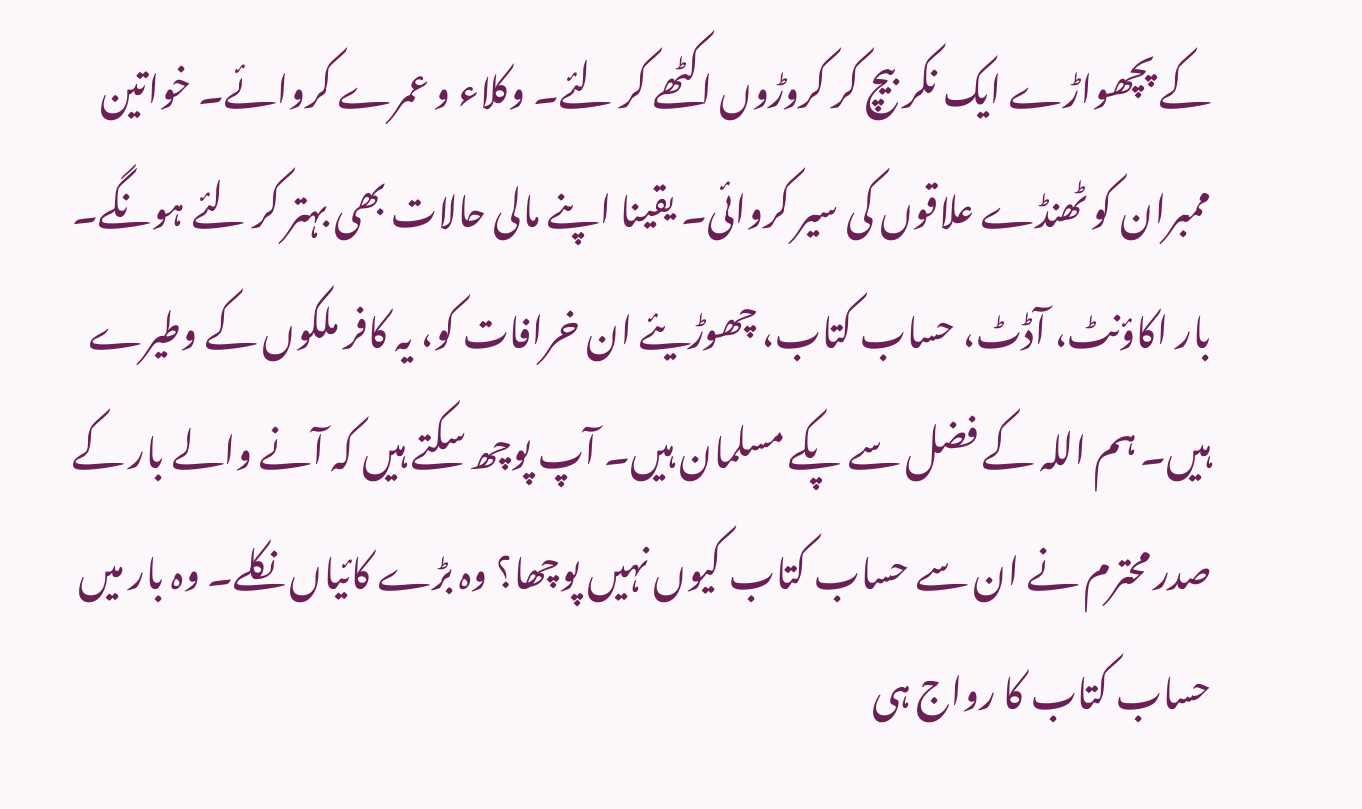کے پچھواڑے ایک نکر بیچ کر کروڑوں اکٹھے کر لئے۔ وکلاء و عمرے کروائے۔ خواتین ممبران کو ٹھنڈے علاقوں کی سیر کروائی۔ یقینا اپنے مالی حالات بھی بہتر کر لئے ہونگے۔ بار اکاؤنٹ، آڈٹ، حساب کتاب، چھوڑیئے ان خرافات کو، یہ کافر ملکوں کے وطیرے ہیں۔ ہم اللہ کے فضل سے پکے مسلمان ہیں۔ آپ پوچھ سکتے ہیں کہ آنے والے بار کے صدر محترم نے ان سے حساب کتاب کیوں نہیں پوچھا؟ وہ بڑے کائیاں نکلے۔ وہ بار میں حساب کتاب کا رواج ہی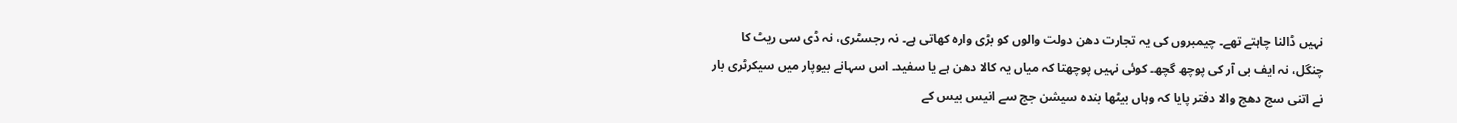نہیں ڈالنا چاہتے تھے۔ چیمبروں کی یہ تجارت دھن دولت والوں کو بڑی وارہ کھاتی ہے۔ نہ رجسٹری، نہ ڈی سی ریٹ کا چنگل، نہ ایف بی آر کی پوچھ گچھ۔ کوئی نہیں پوچھتا کہ میاں یہ کالا دھن ہے یا سفید۔ اس سہانے بیوپار میں سیکرٹری بار نے اتنی سج دھج والا دفتر پایا کہ وہاں بیٹھا بندہ سیشن جج سے انیس بیس کے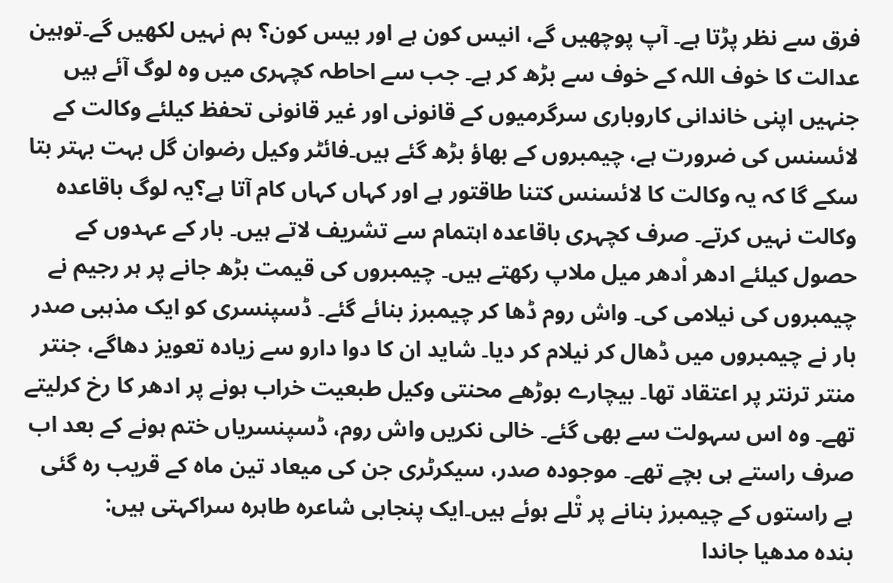فرق سے نظر پڑتا ہے۔ آپ پوچھیں گے، انیس کون ہے اور بیس کون؟ ہم نہیں لکھیں گے۔توہین عدالت کا خوف اللہ کے خوف سے بڑھ کر ہے۔ جب سے احاطہ کچہری میں وہ لوگ آئے ہیں جنہیں اپنی خاندانی کاروباری سرگرمیوں کے قانونی اور غیر قانونی تحفظ کیلئے وکالت کے لائسنس کی ضرورت ہے، چیمبروں کے بھاؤ بڑھ گئے ہیں۔فائٹر وکیل رضوان گل بہت بہتر بتا سکے گا کہ یہ وکالت کا لائسنس کتنا طاقتور ہے اور کہاں کہاں کام آتا ہے؟یہ لوگ باقاعدہ وکالت نہیں کرتے۔ صرف کچہری باقاعدہ اہتمام سے تشریف لاتے ہیں۔ بار کے عہدوں کے حصول کیلئے ادھر اْدھر میل ملاپ رکھتے ہیں۔ چیمبروں کی قیمت بڑھ جانے پر ہر رجیم نے چیمبروں کی نیلامی کی۔ واش روم ڈھا کر چیمبرز بنائے گئے۔ ڈسپنسری کو ایک مذہبی صدر بار نے چیمبروں میں ڈھال کر نیلام کر دیا۔ شاید ان کا دوا دارو سے زیادہ تعویز دھاگے، جنتر منتر ترنتر پر اعتقاد تھا۔ بیچارے بوڑھے محنتی وکیل طبعیت خراب ہونے پر ادھر کا رخ کرلیتے تھے۔ وہ اس سہولت سے بھی گئے۔ خالی نکریں واش روم، ڈسپنسریاں ختم ہونے کے بعد اب صرف راستے ہی بچے تھے۔ موجودہ صدر، سیکرٹری جن کی میعاد تین ماہ کے قریب رہ گئی ہے راستوں کے چیمبرز بنانے پر تْلے ہوئے ہیں۔ایک پنجابی شاعرہ طاہرہ سراکہتی ہیں:
بندہ مدھیا جاندا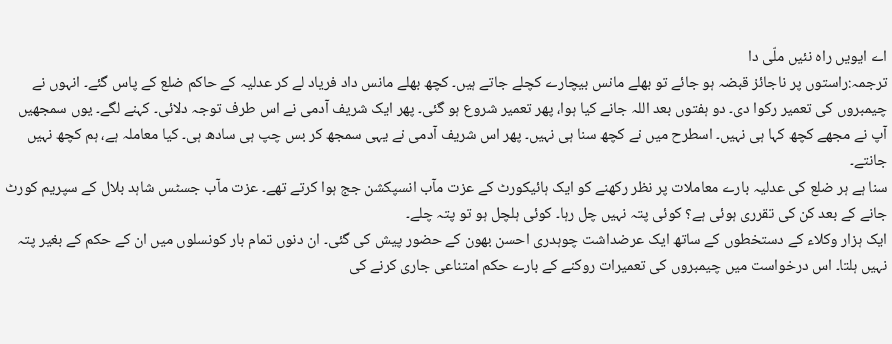اے ایویں راہ نئیں ملّی دا
ترجمہ:راستوں پر ناجائز قبضہ ہو جائے تو بھلے مانس بیچارے کچلے جاتے ہیں۔ کچھ بھلے مانس داد فریاد لے کر عدلیہ کے حاکم ضلع کے پاس گئے۔ انہوں نے چیمبروں کی تعمیر رکوا دی۔ دو ہفتوں بعد اللہ جانے کیا ہوا، پھر تعمیر شروع ہو گئی۔ پھر ایک شریف آدمی نے اس طرف توجہ دلائی۔ کہنے لگے۔ یوں سمجھیں آپ نے مجھے کچھ کہا ہی نہیں۔ اسطرح میں نے کچھ سنا ہی نہیں۔ پھر اس شریف آدمی نے یہی سمجھ کر بس چپ ہی سادھ ہی۔ کیا معاملہ ہے، ہم کچھ نہیں جانتے۔
سنا ہے ہر ضلع کی عدلیہ بارے معاملات پر نظر رکھنے کو ایک ہائیکورٹ کے عزت مآب انسپکشن جج ہوا کرتے تھے۔ عزت مآب جسٹس شاہد بلال کے سپریم کورٹ جانے کے بعد کن کی تقرری ہوئی ہے؟ کوئی پتہ نہیں چل رہا۔ کوئی ہلچل ہو تو پتہ چلے۔
ایک ہزار وکلاء کے دستخطوں کے ساتھ ایک عرضداشت چوہدری احسن بھون کے حضور پیش کی گئی۔ ان دنوں تمام بار کونسلوں میں ان کے حکم کے بغیر پتہ نہیں ہلتا۔ اس درخواست میں چیمبروں کی تعمیرات روکنے کے بارے حکم امتناعی جاری کرنے کی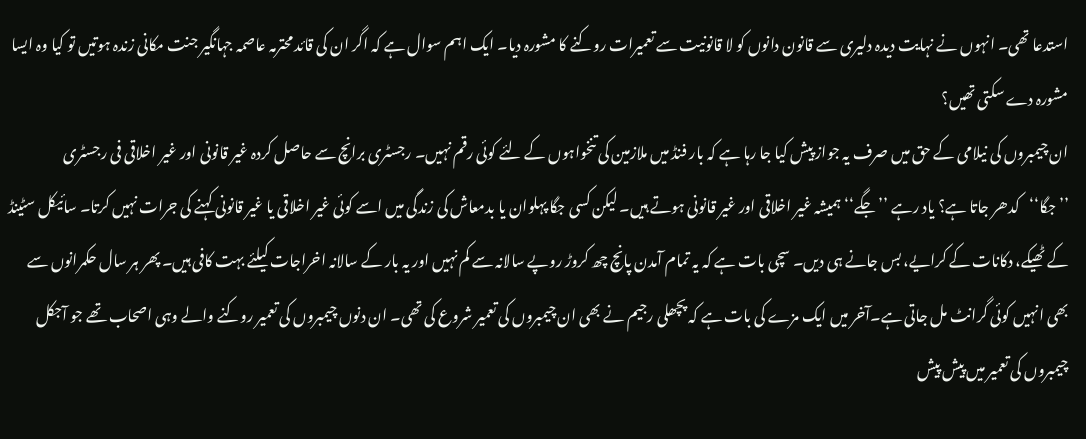استدعا تھی۔ انہوں نے نہایت دیدہ دلیری سے قانون دانوں کو لا قانونیت سے تعمیرات روکنے کا مشورہ دیا۔ ایک اہم سوال ہے کہ اگر ان کی قائد محترمہ عاصمہ جہانگیر جنت مکانی زندہ ہوتیں تو کیا وہ ایسا مشورہ دے سکتی تھیں؟
ان چیمبروں کی نیلامی کے حق میں صرف یہ جواز پیش کیا جا رہا ہے کہ بار فنڈ میں ملازمین کی تنخواہوں کے لئے کوئی رقم نہیں۔ رجسٹری برانچ سے حاصل کردہ غیر قانونی اور غیر اخلاقی فی رجسٹری ’’جگا‘‘کدھر جاتا ہے؟ یاد رہے ’’جگے‘‘ہمیشہ غیر اخلاقی اور غیر قانونی ہوتے ہیں۔ لیکن کسی جگا پہلوان یا بدمعاش کی زندگی میں اسے کوئی غیر اخلاقی یا غیر قانونی کہنے کی جرات نہیں کرتا۔ سائیکل سٹینڈ کے ٹھیکے، دکانات کے کرایے، بس جانے ہی دیں۔ سچی بات ہے کہ یہ تمام آمدن پانچ چھ کروڑ روپے سالانہ سے کم نہیں اور یہ بار کے سالانہ اخراجات کیلئے بہت کافی ہیں۔ پھر ہر سال حکمرانوں سے بھی انہیں کوئی گرانٹ مل جاتی ہے۔آخر میں ایک مزے کی بات ہے کہ پچھلی رجیم نے بھی ان چیمبروں کی تعمیر شروع کی تھی۔ ان دنوں چیمبروں کی تعمیر روکنے والے وہی اصحاب تھے جو آجکل چیمبروں کی تعمیر میں پیش پیش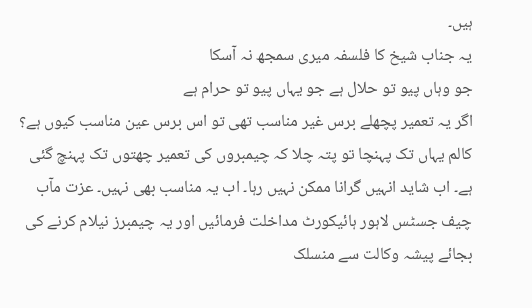ہیں۔
یہ جناب شیخ کا فلسفہ میری سمجھ نہ آسکا
جو وہاں پیو تو حلال ہے جو یہاں پیو تو حرام ہے
اگر یہ تعمیر پچھلے برس غیر مناسب تھی تو اس برس عین مناسب کیوں ہے؟ کالم یہاں تک پہنچا تو پتہ چلا کہ چیمبروں کی تعمیر چھتوں تک پہنچ گئی ہے۔ اب شاید انہیں گرانا ممکن نہیں رہا۔ اب یہ مناسب بھی نہیں۔ عزت مآب چیف جسٹس لاہور ہائیکورٹ مداخلت فرمائیں اور یہ چیمبرز نیلام کرنے کی بجائے پیشہ وکالت سے منسلک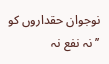نوجوان حقداروں کو ’’نہ نفع نہ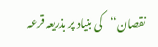نقصان‘‘کی بنیاد پر بذریعہ قرعہ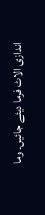اندازی الاٹ فرما دیئے جائیں۔ وما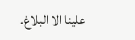علینا الا البلاغ۔